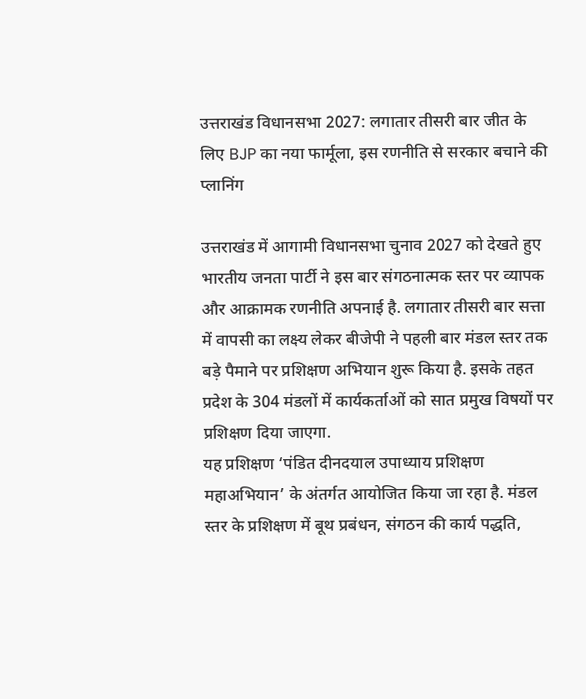उत्तराखंड विधानसभा 2027: लगातार तीसरी बार जीत के लिए BJP का नया फार्मूला, इस रणनीति से सरकार बचाने की प्लानिंग

उत्तराखंड में आगामी विधानसभा चुनाव 2027 को देखते हुए भारतीय जनता पार्टी ने इस बार संगठनात्मक स्तर पर व्यापक और आक्रामक रणनीति अपनाई है. लगातार तीसरी बार सत्ता में वापसी का लक्ष्य लेकर बीजेपी ने पहली बार मंडल स्तर तक बड़े पैमाने पर प्रशिक्षण अभियान शुरू किया है. इसके तहत प्रदेश के 304 मंडलों में कार्यकर्ताओं को सात प्रमुख विषयों पर प्रशिक्षण दिया जाएगा.
यह प्रशिक्षण ‘पंडित दीनदयाल उपाध्याय प्रशिक्षण महाअभियान’ के अंतर्गत आयोजित किया जा रहा है. मंडल स्तर के प्रशिक्षण में बूथ प्रबंधन, संगठन की कार्य पद्धति,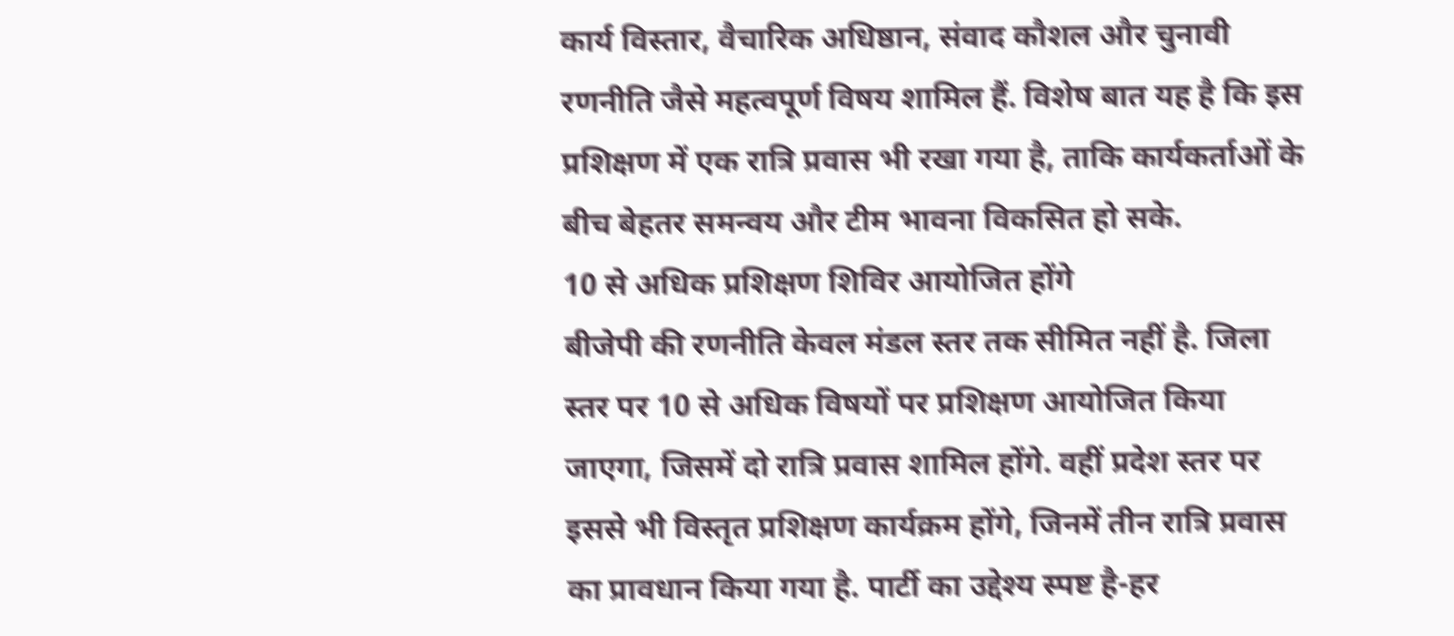कार्य विस्तार, वैचारिक अधिष्ठान, संवाद कौशल और चुनावी रणनीति जैसे महत्वपूर्ण विषय शामिल हैं. विशेष बात यह है कि इस प्रशिक्षण में एक रात्रि प्रवास भी रखा गया है, ताकि कार्यकर्ताओं के बीच बेहतर समन्वय और टीम भावना विकसित हो सके.
10 से अधिक प्रशिक्षण शिविर आयोजित होंगे
बीजेपी की रणनीति केवल मंडल स्तर तक सीमित नहीं है. जिला स्तर पर 10 से अधिक विषयों पर प्रशिक्षण आयोजित किया जाएगा, जिसमें दो रात्रि प्रवास शामिल होंगे. वहीं प्रदेश स्तर पर इससे भी विस्तृत प्रशिक्षण कार्यक्रम होंगे, जिनमें तीन रात्रि प्रवास का प्रावधान किया गया है. पार्टी का उद्देश्य स्पष्ट है-हर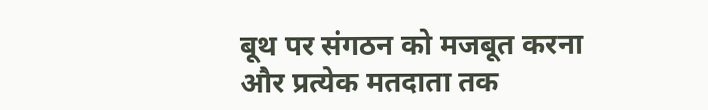बूथ पर संगठन को मजबूत करना और प्रत्येक मतदाता तक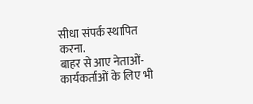सीधा संपर्क स्थापित करना.
बाहर से आए नेताओं-कार्यकर्ताओं के लिए भी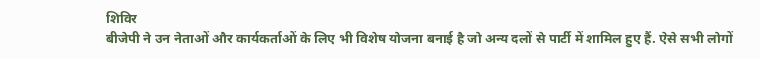शिविर
बीजेपी ने उन नेताओं और कार्यकर्ताओं के लिए भी विशेष योजना बनाई है जो अन्य दलों से पार्टी में शामिल हुए हैं. ऐसे सभी लोगों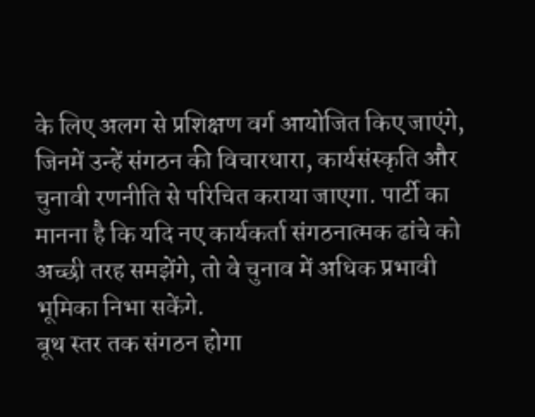के लिए अलग से प्रशिक्षण वर्ग आयोजित किए जाएंगे, जिनमें उन्हें संगठन की विचारधारा, कार्यसंस्कृति और चुनावी रणनीति से परिचित कराया जाएगा. पार्टी का मानना है कि यदि नए कार्यकर्ता संगठनात्मक ढांचे को अच्छी तरह समझेंगे, तो वे चुनाव में अधिक प्रभावी भूमिका निभा सकेंगे.
बूथ स्तर तक संगठन होगा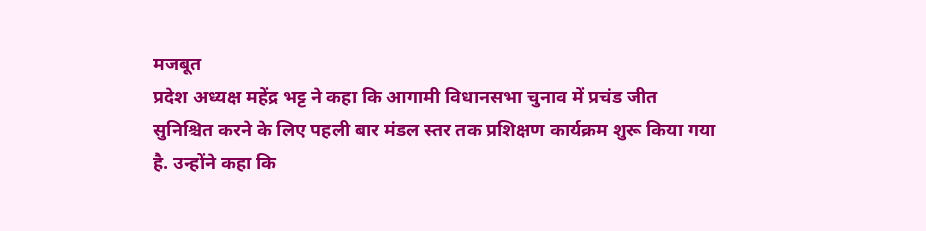मजबूत
प्रदेश अध्यक्ष महेंद्र भट्ट ने कहा कि आगामी विधानसभा चुनाव में प्रचंड जीत सुनिश्चित करने के लिए पहली बार मंडल स्तर तक प्रशिक्षण कार्यक्रम शुरू किया गया है. उन्होंने कहा कि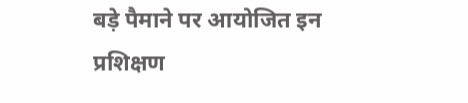बड़े पैमाने पर आयोजित इन प्रशिक्षण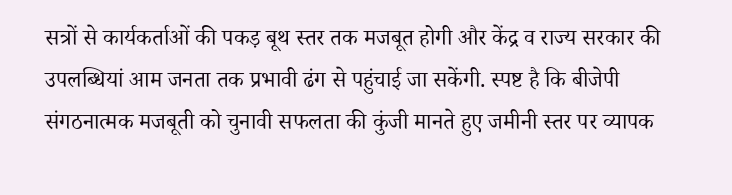सत्रों से कार्यकर्ताओं की पकड़ बूथ स्तर तक मजबूत होगी और केंद्र व राज्य सरकार की उपलब्धियां आम जनता तक प्रभावी ढंग से पहुंचाई जा सकेंगी. स्पष्ट है कि बीजेपी संगठनात्मक मजबूती को चुनावी सफलता की कुंजी मानते हुए जमीनी स्तर पर व्यापक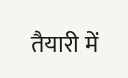तैयारी में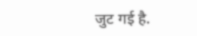जुट गई है.